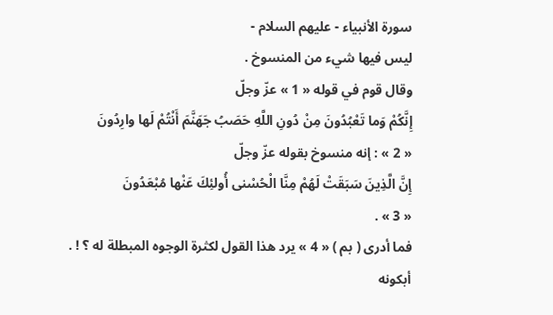سورة الأنبياء - عليهم السلام -
ليس فيها شيء من المنسوخ .
وقال قوم في قوله « 1 » عزّ وجلّ
إِنَّكُمْ وَما تَعْبُدُونَ مِنْ دُونِ اللَّهِ حَصَبُ جَهَنَّمَ أَنْتُمْ لَها وارِدُونَ
« 2 » : إنه منسوخ بقوله عزّ وجلّ
إِنَّ الَّذِينَ سَبَقَتْ لَهُمْ مِنَّا الْحُسْنى أُولئِكَ عَنْها مُبْعَدُونَ
« 3 » .
فما أدرى ( بم ) « 4 » يرد هذا القول لكثرة الوجوه المبطلة له ؟ ! .
أبكونه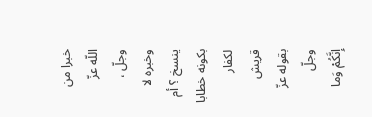خبرا من اللّه عزّ وجلّ ، وخبره لا ينسخ ؟ أم بكونه خطابا لكفار قريش بقوله عزّ وجلّ
إِنَّكُمْ وَما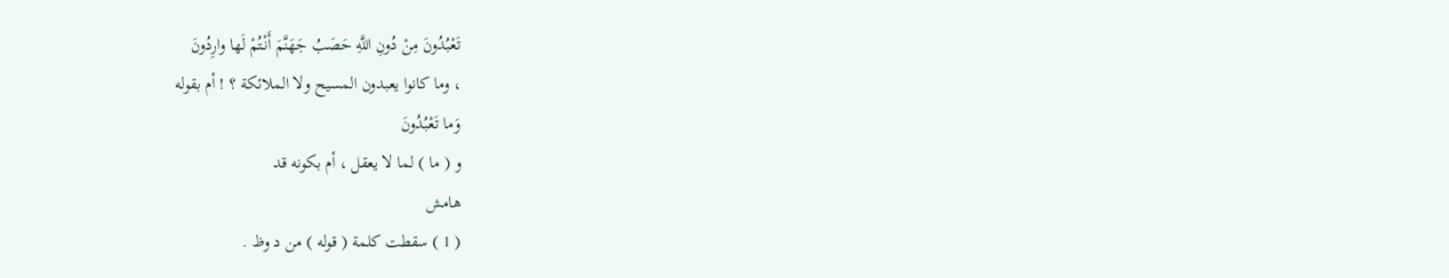تَعْبُدُونَ مِنْ دُونِ اللَّهِ حَصَبُ جَهَنَّمَ أَنْتُمْ لَها وارِدُونَ
، وما كانوا يعبدون المسيح ولا الملائكة ؟ ! أم بقوله
وَما تَعْبُدُونَ
و ( ما ) لما لا يعقل ، أم بكونه قد
هامش
( 1 ) سقطت كلمة ( قوله ) من د وظ .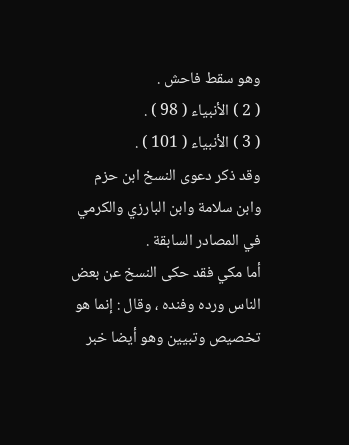وهو سقط فاحش .
( 2 ) الأنبياء ( 98 ) .
( 3 ) الأنبياء ( 101 ) .
وقد ذكر دعوى النسخ ابن حزم وابن سلامة وابن البارزي والكرمي في المصادر السابقة .
أما مكي فقد حكى النسخ عن بعض الناس ورده وفنده ، وقال : إنما هو تخصيص وتبيين وهو أيضا خبر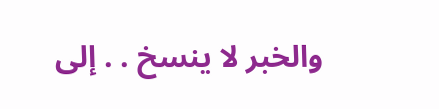والخبر لا ينسخ . . إلى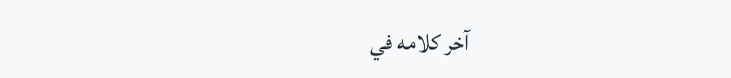آخر كلامه في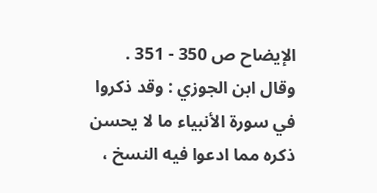الإيضاح ص 350 - 351 .
وقال ابن الجوزي : وقد ذكروا في سورة الأنبياء ما لا يحسن ذكره مما ادعوا فيه النسخ ،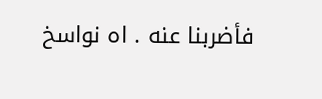فأضربنا عنه . اه نواسخ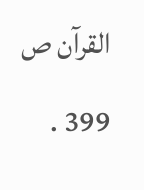القرآن ص 399 .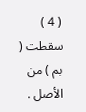( 4 ) سقطت ( بم ) من الأصل .